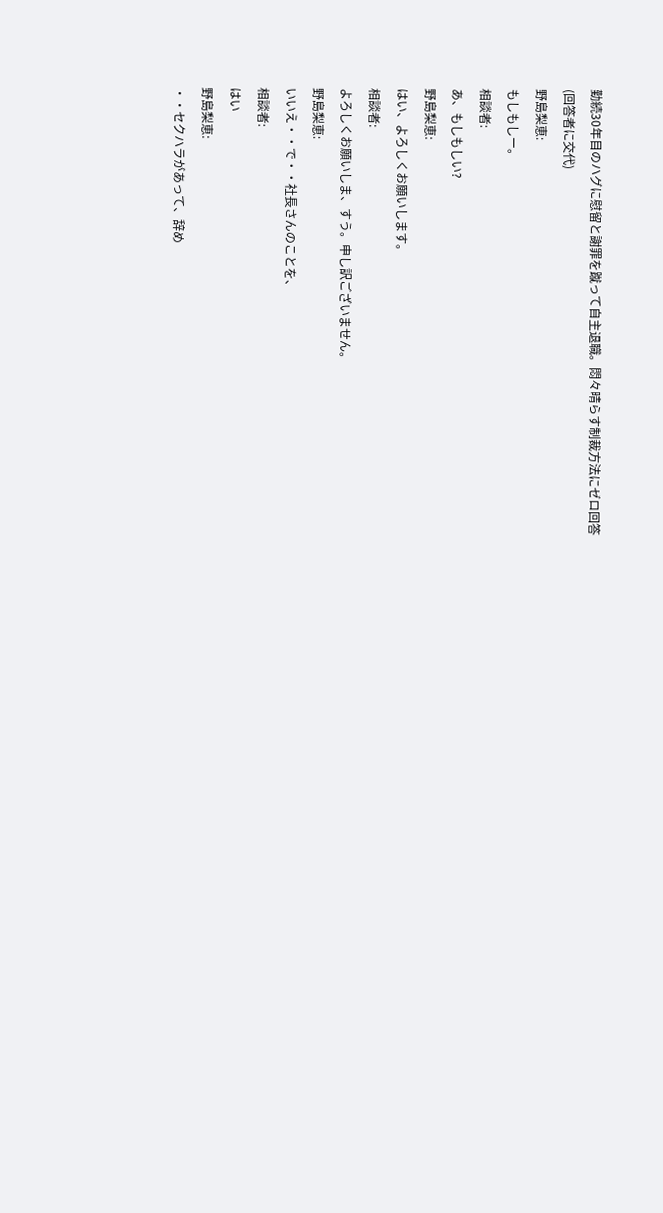勤続30年目のハグに慰留と謝罪を蹴って自主退職。悶々晴らす制裁方法にゼロ回答
(回答者に交代)
野島梨恵:
もしもしー。
相談者:
あ、もしもしい?
野島梨恵:
はい、よろしくお願いします。
相談者:
よろしくお願いしま、すう。申し訳ございません。
野島梨恵:
いいえ・・で・・社長さんのことを、
相談者:
はい
野島梨恵:
・・セクハラがあって、辞め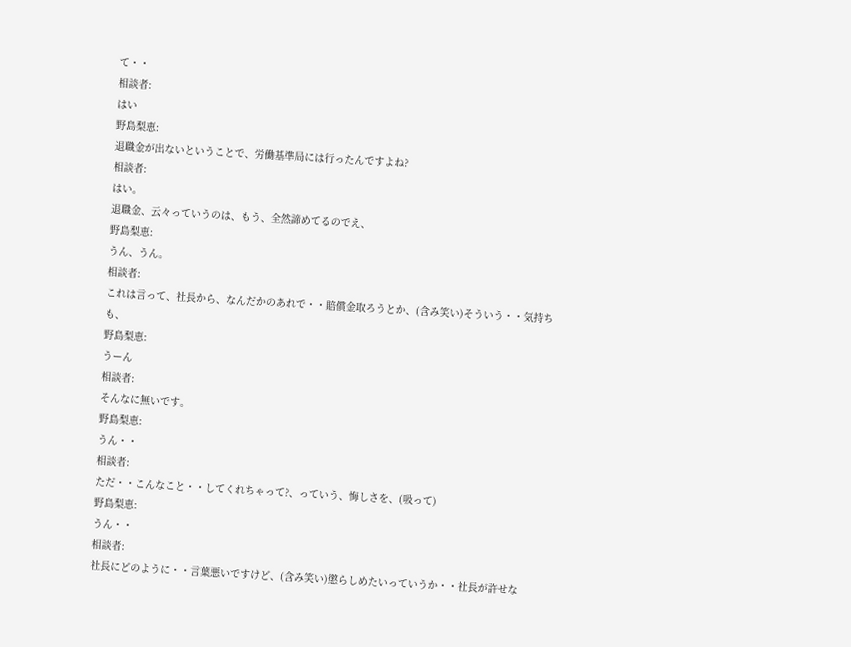て・・
相談者:
はい
野島梨恵:
退職金が出ないということで、労働基準局には行ったんですよね?
相談者:
はい。
退職金、云々っていうのは、もう、全然諦めてるのでえ、
野島梨恵:
うん、うん。
相談者:
これは言って、社長から、なんだかのあれで・・賠償金取ろうとか、(含み笑い)そういう・・気持ちも、
野島梨恵:
うーん
相談者:
そんなに無いです。
野島梨恵:
うん・・
相談者:
ただ・・こんなこと・・してくれちゃって?、っていう、悔しさを、(吸って)
野島梨恵:
うん・・
相談者:
社長にどのように・・言葉悪いですけど、(含み笑い)懲らしめたいっていうか・・社長が許せな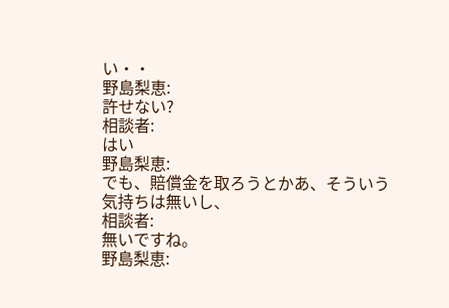い・・
野島梨恵:
許せない?
相談者:
はい
野島梨恵:
でも、賠償金を取ろうとかあ、そういう気持ちは無いし、
相談者:
無いですね。
野島梨恵: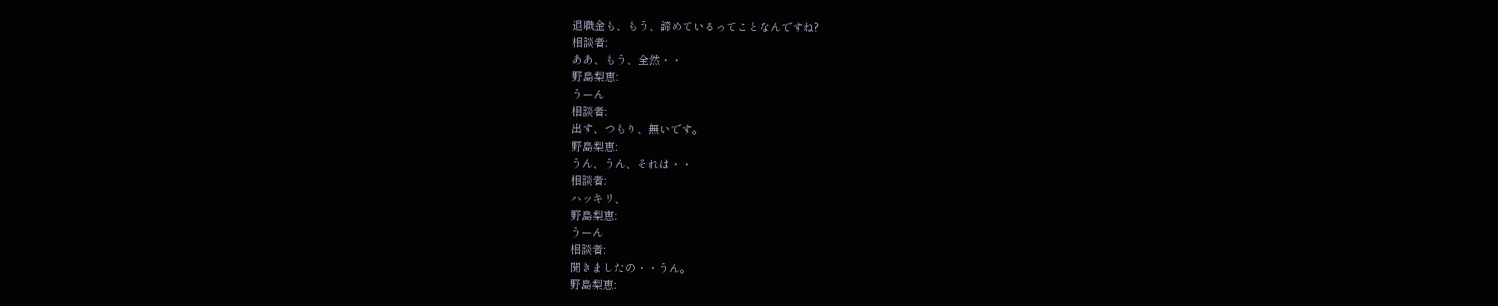退職金も、もう、諦めているってことなんですね?
相談者:
ああ、もう、全然・・
野島梨恵:
うーん
相談者:
出す、つもり、無いです。
野島梨恵:
うん、うん、それは・・
相談者:
ハッキリ、
野島梨恵:
うーん
相談者:
聞きましたの・・うん。
野島梨恵: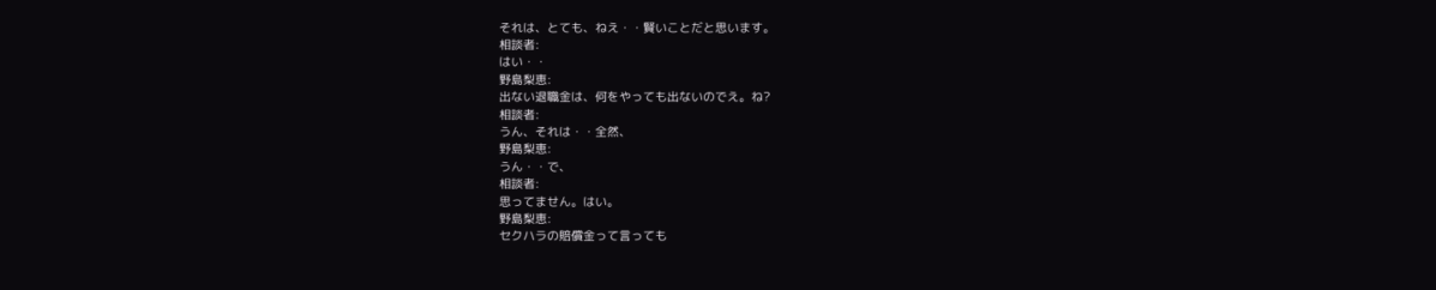それは、とても、ねえ・・賢いことだと思います。
相談者:
はい・・
野島梨恵:
出ない退職金は、何をやっても出ないのでえ。ね?
相談者:
うん、それは・・全然、
野島梨恵:
うん・・で、
相談者:
思ってません。はい。
野島梨恵:
セクハラの賠償金って言っても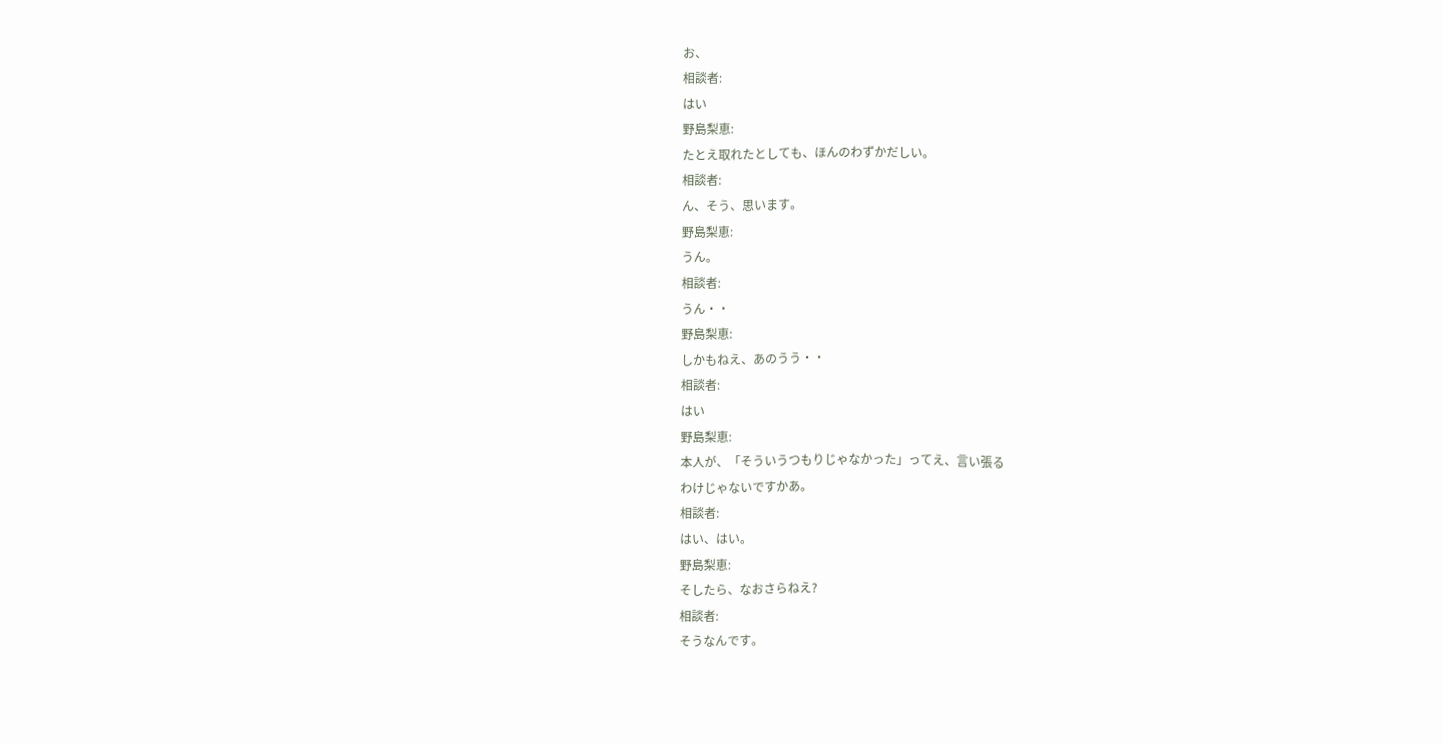お、
相談者:
はい
野島梨恵:
たとえ取れたとしても、ほんのわずかだしい。
相談者:
ん、そう、思います。
野島梨恵:
うん。
相談者:
うん・・
野島梨恵:
しかもねえ、あのうう・・
相談者:
はい
野島梨恵:
本人が、「そういうつもりじゃなかった」ってえ、言い張る
わけじゃないですかあ。
相談者:
はい、はい。
野島梨恵:
そしたら、なおさらねえ?
相談者:
そうなんです。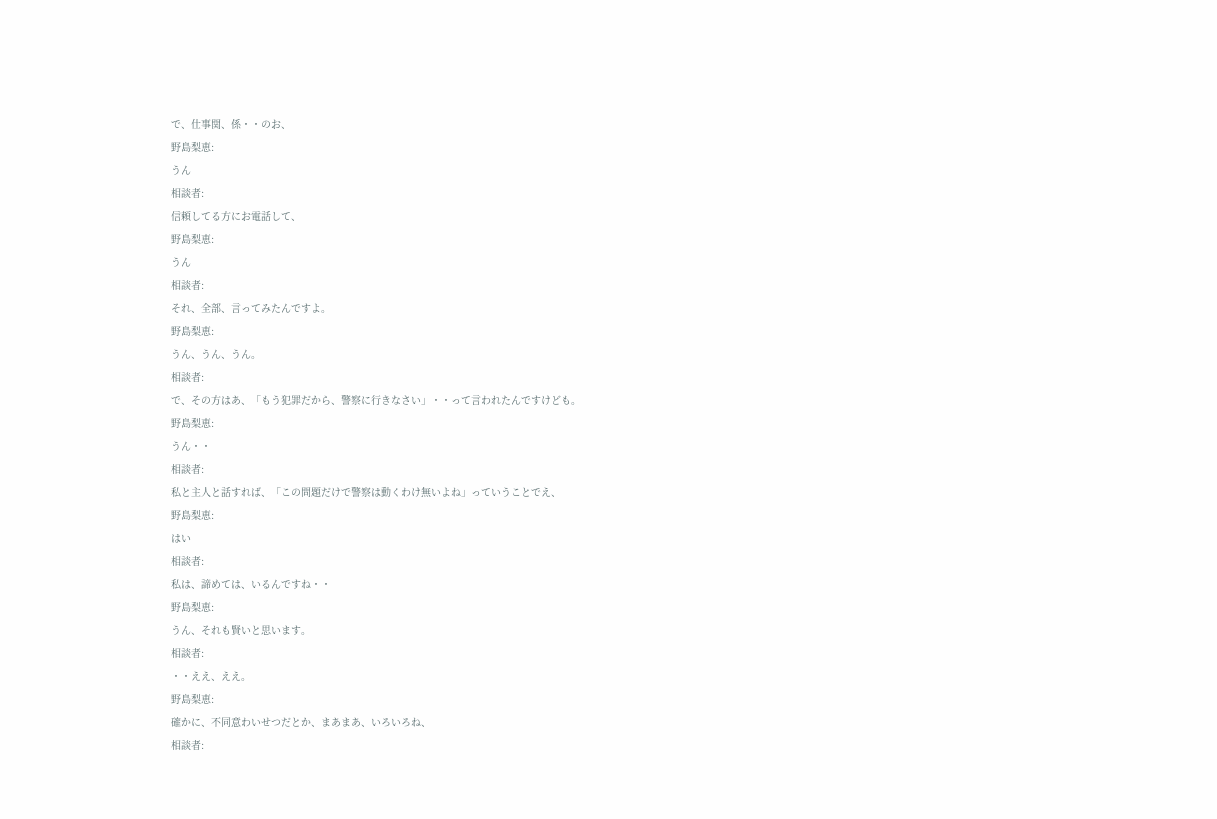で、仕事関、係・・のお、
野島梨恵:
うん
相談者:
信頼してる方にお電話して、
野島梨恵:
うん
相談者:
それ、全部、言ってみたんですよ。
野島梨恵:
うん、うん、うん。
相談者:
で、その方はあ、「もう犯罪だから、警察に行きなさい」・・って言われたんですけども。
野島梨恵:
うん・・
相談者:
私と主人と話すれば、「この問題だけで警察は動くわけ無いよね」っていうことでえ、
野島梨恵:
はい
相談者:
私は、諦めては、いるんですね・・
野島梨恵:
うん、それも賢いと思います。
相談者:
・・ええ、ええ。
野島梨恵:
確かに、不同意わいせつだとか、まあまあ、いろいろね、
相談者: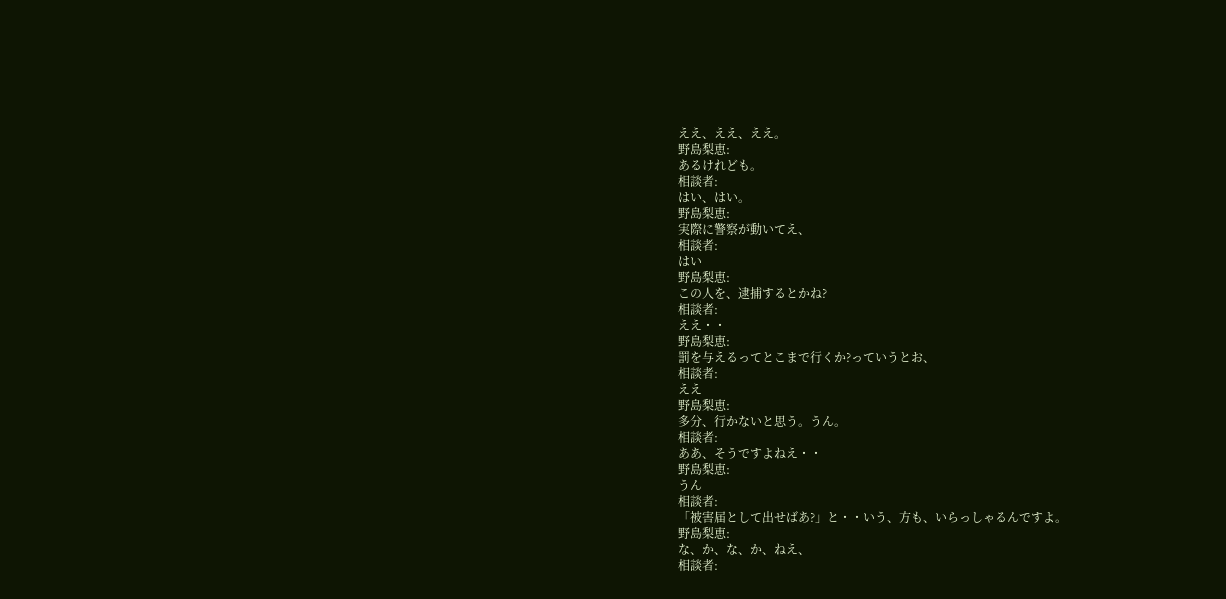ええ、ええ、ええ。
野島梨恵:
あるけれども。
相談者:
はい、はい。
野島梨恵:
実際に警察が動いてえ、
相談者:
はい
野島梨恵:
この人を、逮捕するとかね?
相談者:
ええ・・
野島梨恵:
罰を与えるってとこまで行くか?っていうとお、
相談者:
ええ
野島梨恵:
多分、行かないと思う。うん。
相談者:
ああ、そうですよねえ・・
野島梨恵:
うん
相談者:
「被害届として出せばあ?」と・・いう、方も、いらっしゃるんですよ。
野島梨恵:
な、か、な、か、ねえ、
相談者: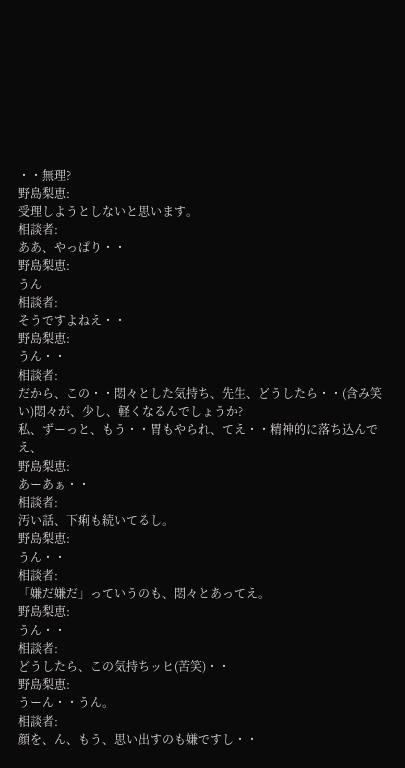・・無理?
野島梨恵:
受理しようとしないと思います。
相談者:
ああ、やっぱり・・
野島梨恵:
うん
相談者:
そうですよねえ・・
野島梨恵:
うん・・
相談者:
だから、この・・悶々とした気持ち、先生、どうしたら・・(含み笑い)悶々が、少し、軽くなるんでしょうか?
私、ずーっと、もう・・胃もやられ、てえ・・精神的に落ち込んでえ、
野島梨恵:
あーあぁ・・
相談者:
汚い話、下痢も続いてるし。
野島梨恵:
うん・・
相談者:
「嫌だ嫌だ」っていうのも、悶々とあってえ。
野島梨恵:
うん・・
相談者:
どうしたら、この気持ちッヒ(苦笑)・・
野島梨恵:
うーん・・うん。
相談者:
顔を、ん、もう、思い出すのも嫌ですし・・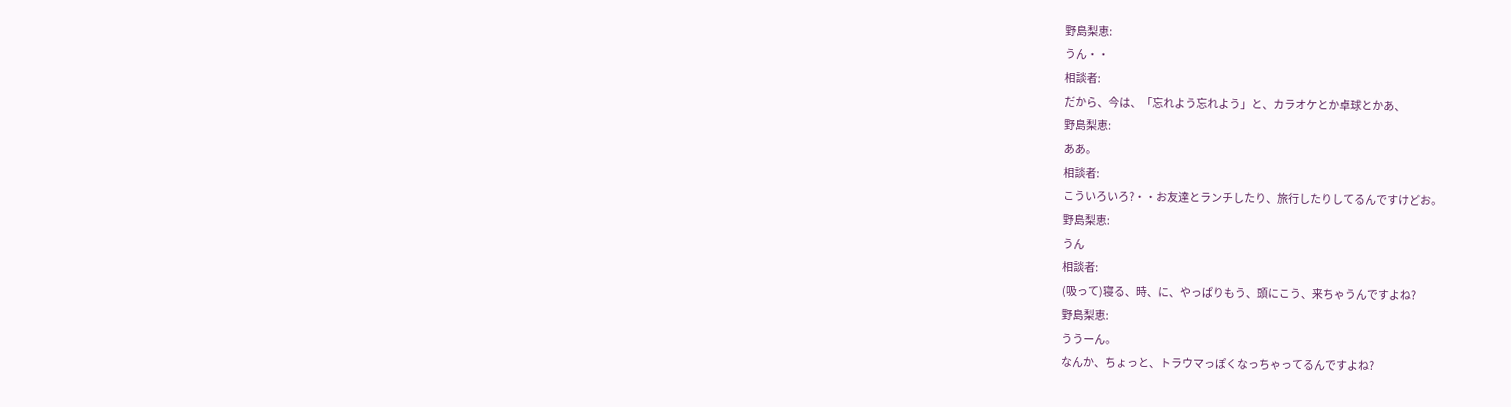野島梨恵:
うん・・
相談者:
だから、今は、「忘れよう忘れよう」と、カラオケとか卓球とかあ、
野島梨恵:
ああ。
相談者:
こういろいろ?・・お友達とランチしたり、旅行したりしてるんですけどお。
野島梨恵:
うん
相談者:
(吸って)寝る、時、に、やっぱりもう、頭にこう、来ちゃうんですよね?
野島梨恵:
ううーん。
なんか、ちょっと、トラウマっぽくなっちゃってるんですよね?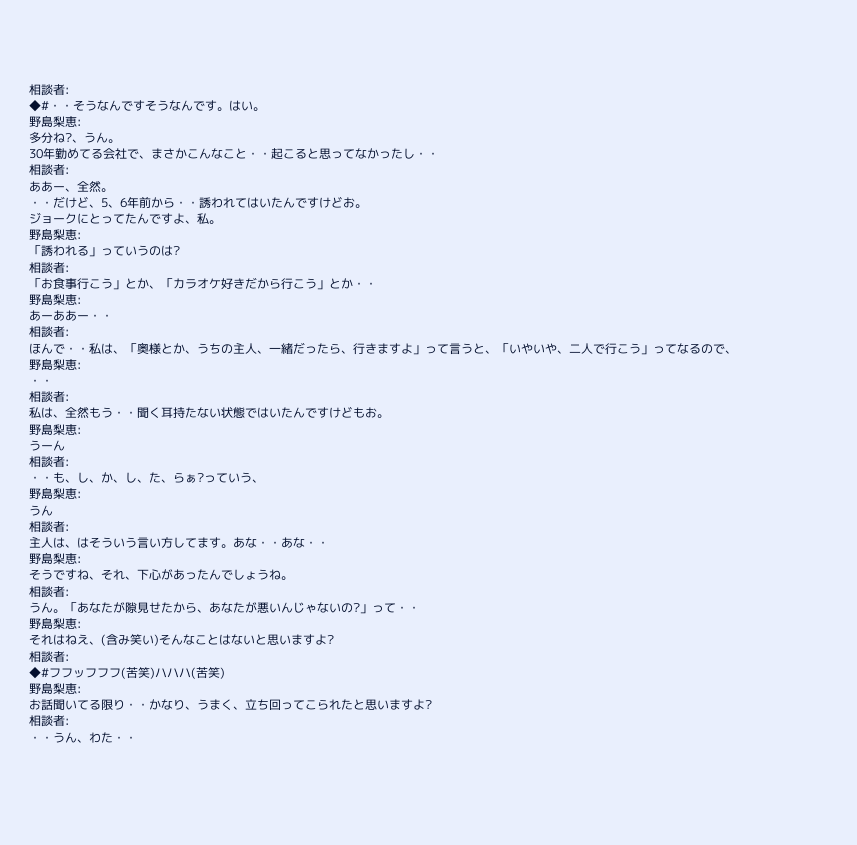相談者:
◆#・・そうなんですそうなんです。はい。
野島梨恵:
多分ね?、うん。
30年勤めてる会社で、まさかこんなこと・・起こると思ってなかったし・・
相談者:
ああー、全然。
・・だけど、5、6年前から・・誘われてはいたんですけどお。
ジョークにとってたんですよ、私。
野島梨恵:
「誘われる」っていうのは?
相談者:
「お食事行こう」とか、「カラオケ好きだから行こう」とか・・
野島梨恵:
あーああー・・
相談者:
ほんで・・私は、「奥様とか、うちの主人、一緒だったら、行きますよ」って言うと、「いやいや、二人で行こう」ってなるので、
野島梨恵:
・・
相談者:
私は、全然もう・・聞く耳持たない状態ではいたんですけどもお。
野島梨恵:
うーん
相談者:
・・も、し、か、し、た、らぁ?っていう、
野島梨恵:
うん
相談者:
主人は、はそういう言い方してます。あな・・あな・・
野島梨恵:
そうですね、それ、下心があったんでしょうね。
相談者:
うん。「あなたが隙見せたから、あなたが悪いんじゃないの?」って・・
野島梨恵:
それはねえ、(含み笑い)そんなことはないと思いますよ?
相談者:
◆#フフッフフフ(苦笑)ハハハ(苦笑)
野島梨恵:
お話聞いてる限り・・かなり、うまく、立ち回ってこられたと思いますよ?
相談者:
・・うん、わた・・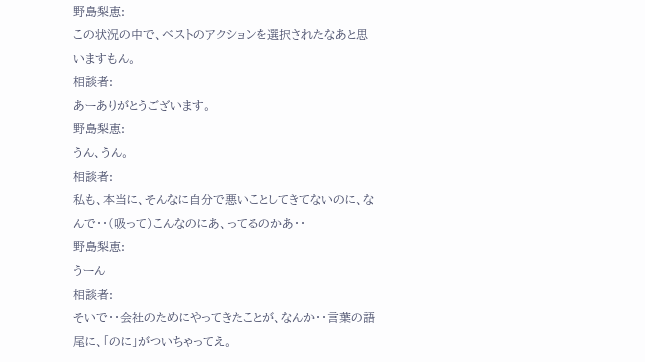野島梨恵:
この状況の中で、ベストのアクションを選択されたなあと思いますもん。
相談者:
あーありがとうございます。
野島梨恵:
うん、うん。
相談者:
私も、本当に、そんなに自分で悪いことしてきてないのに、なんで・・(吸って)こんなのにあ、ってるのかあ・・
野島梨恵:
うーん
相談者:
そいで・・会社のためにやってきたことが、なんか・・言葉の語尾に、「のに」がついちゃってえ。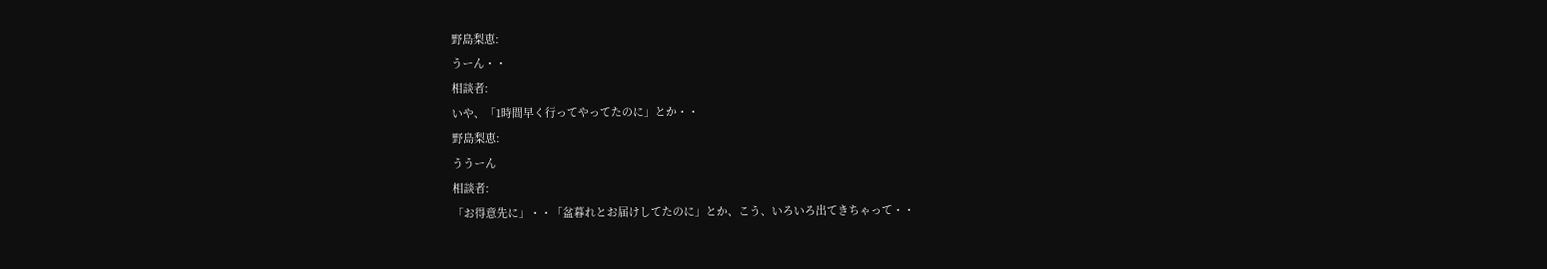野島梨恵:
うーん・・
相談者:
いや、「1時間早く行ってやってたのに」とか・・
野島梨恵:
ううーん
相談者:
「お得意先に」・・「盆暮れとお届けしてたのに」とか、こう、いろいろ出てきちゃって・・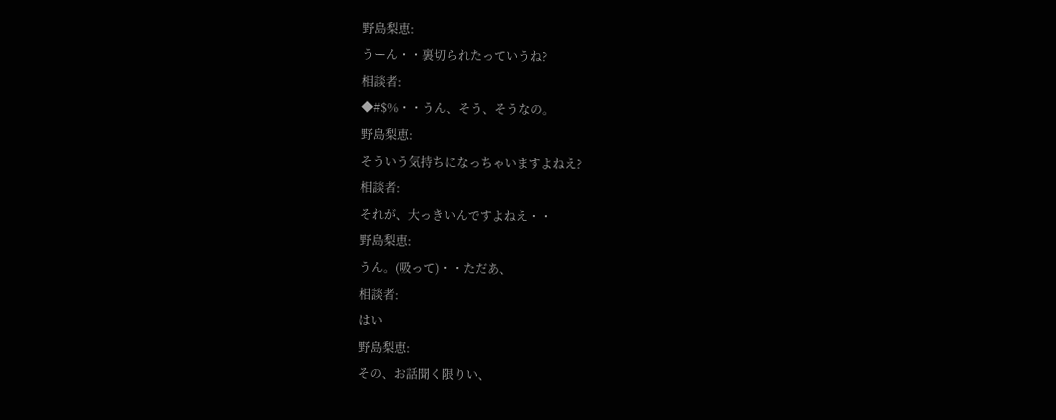野島梨恵:
うーん・・裏切られたっていうね?
相談者:
◆#$%・・うん、そう、そうなの。
野島梨恵:
そういう気持ちになっちゃいますよねえ?
相談者:
それが、大っきいんですよねえ・・
野島梨恵:
うん。(吸って)・・ただあ、
相談者:
はい
野島梨恵:
その、お話聞く限りい、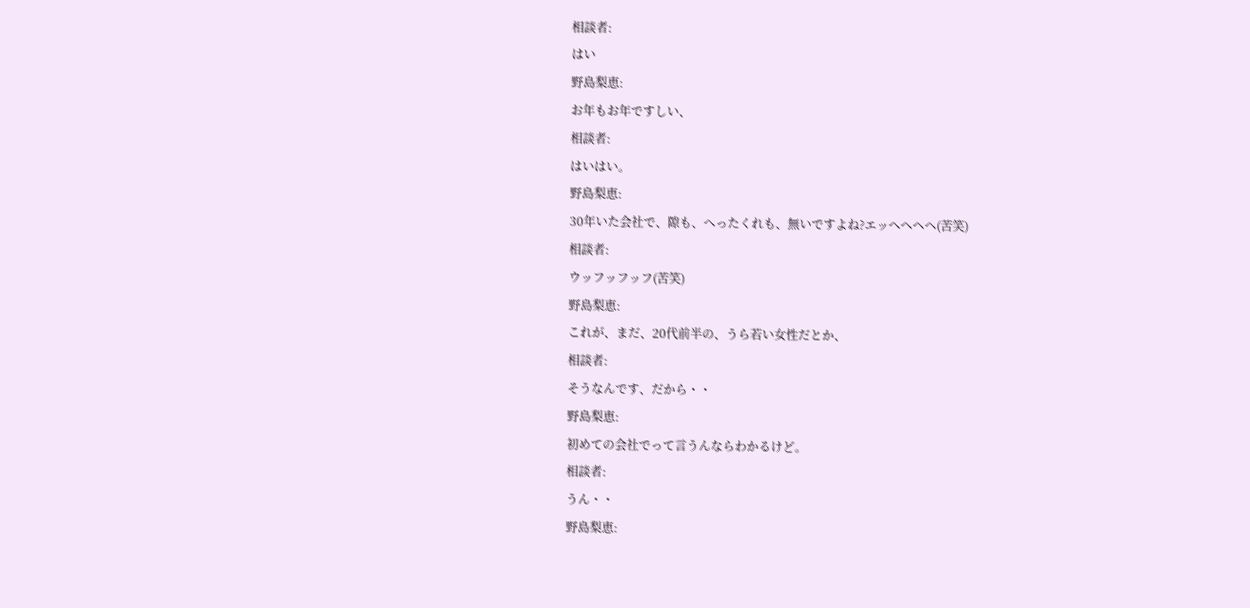相談者:
はい
野島梨恵:
お年もお年ですしい、
相談者:
はいはい。
野島梨恵:
30年いた会社で、隙も、へったくれも、無いですよね?エッへへヘヘ(苦笑)
相談者:
ウッフッフッフ(苦笑)
野島梨恵:
これが、まだ、20代前半の、うら若い女性だとか、
相談者:
そうなんです、だから・・
野島梨恵:
初めての会社でって言うんならわかるけど。
相談者:
うん・・
野島梨恵: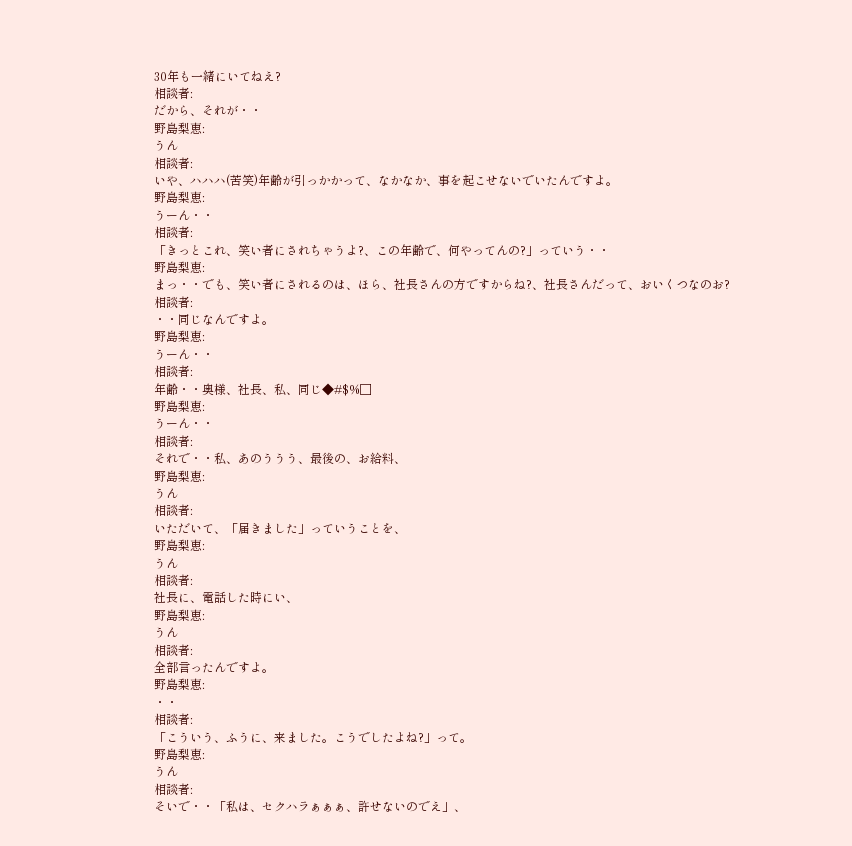30年も一緒にいてねえ?
相談者:
だから、それが・・
野島梨恵:
うん
相談者:
いや、ハハハ(苦笑)年齢が引っかかって、なかなか、事を起こせないでいたんですよ。
野島梨恵:
うーん・・
相談者:
「きっとこれ、笑い者にされちゃうよ?、この年齢で、何やってんの?」っていう・・
野島梨恵:
まっ・・でも、笑い者にされるのは、ほら、社長さんの方ですからね?、社長さんだって、おいくつなのお?
相談者:
・・同じなんですよ。
野島梨恵:
うーん・・
相談者:
年齢・・奥様、社長、私、同じ◆#$%□
野島梨恵:
うーん・・
相談者:
それで・・私、あのううう、最後の、お給料、
野島梨恵:
うん
相談者:
いただいて、「届きました」っていうことを、
野島梨恵:
うん
相談者:
社長に、電話した時にい、
野島梨恵:
うん
相談者:
全部言ったんですよ。
野島梨恵:
・・
相談者:
「こういう、ふうに、来ました。こうでしたよね?」って。
野島梨恵:
うん
相談者:
そいで・・「私は、セクハラぁぁぁ、許せないのでえ」、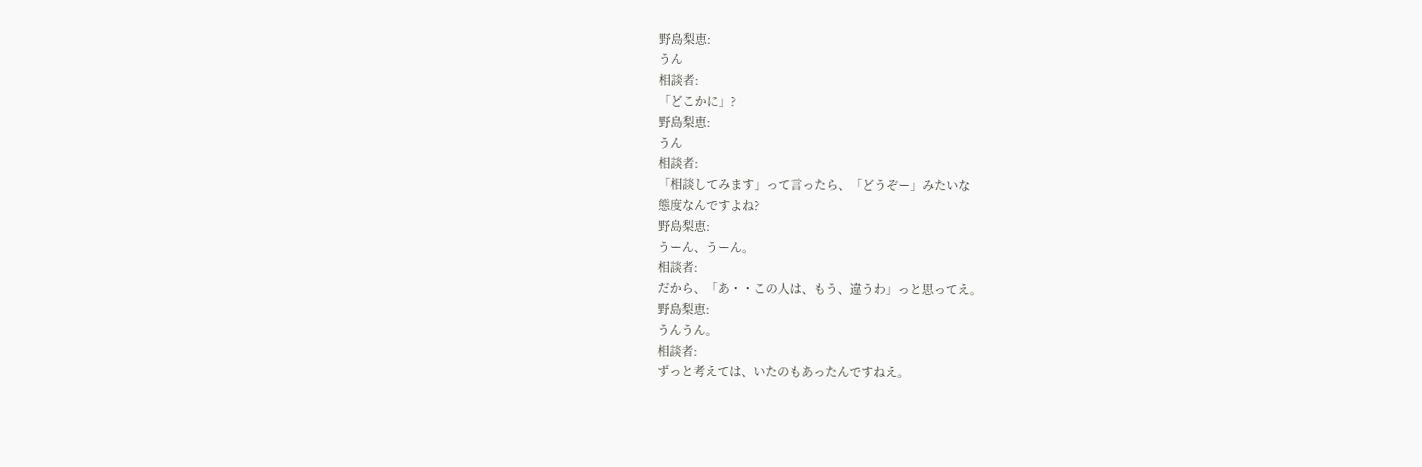野島梨恵:
うん
相談者:
「どこかに」?
野島梨恵:
うん
相談者:
「相談してみます」って言ったら、「どうぞー」みたいな
態度なんですよね?
野島梨恵:
うーん、うーん。
相談者:
だから、「あ・・この人は、もう、違うわ」っと思ってえ。
野島梨恵:
うんうん。
相談者:
ずっと考えては、いたのもあったんですねえ。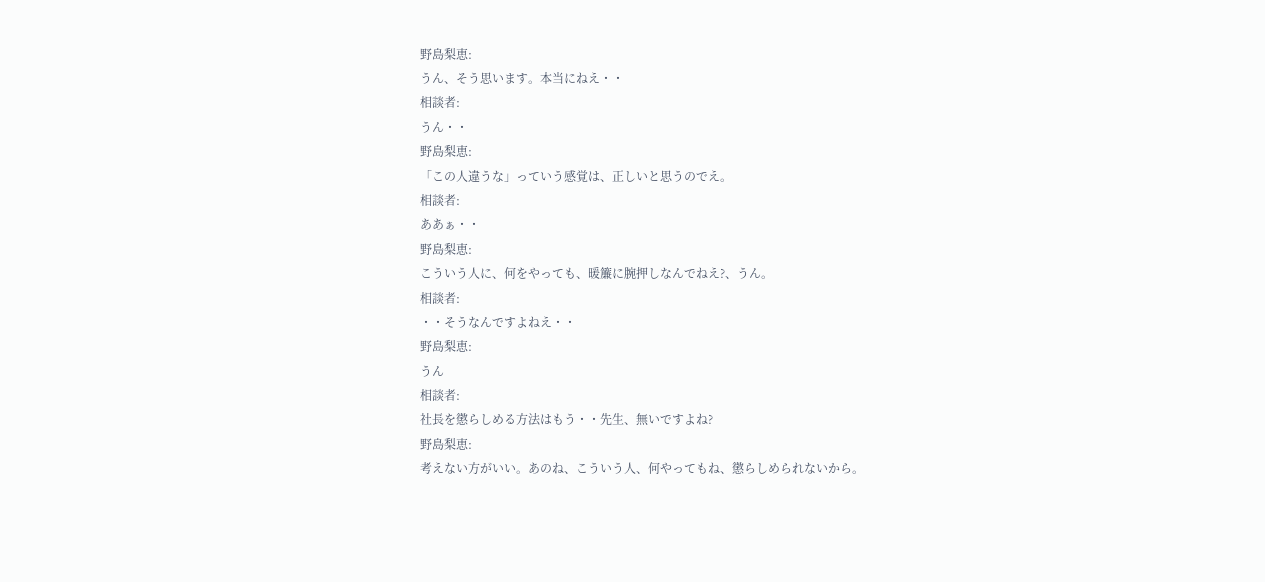野島梨恵:
うん、そう思います。本当にねえ・・
相談者:
うん・・
野島梨恵:
「この人違うな」っていう感覚は、正しいと思うのでえ。
相談者:
ああぁ・・
野島梨恵:
こういう人に、何をやっても、暖簾に腕押しなんでねえ?、うん。
相談者:
・・そうなんですよねえ・・
野島梨恵:
うん
相談者:
社長を懲らしめる方法はもう・・先生、無いですよね?
野島梨恵:
考えない方がいい。あのね、こういう人、何やってもね、懲らしめられないから。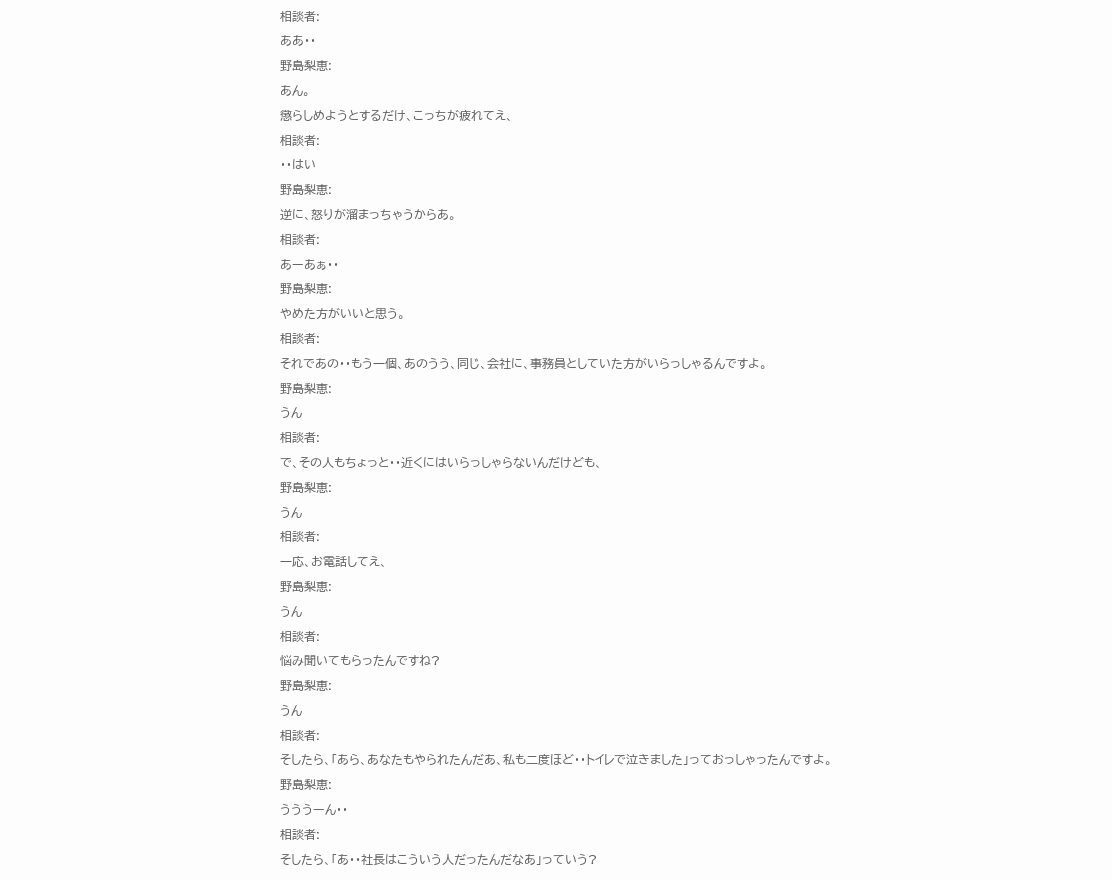相談者:
ああ・・
野島梨恵:
あん。
懲らしめようとするだけ、こっちが疲れてえ、
相談者:
・・はい
野島梨恵:
逆に、怒りが溜まっちゃうからあ。
相談者:
あーあぁ・・
野島梨恵:
やめた方がいいと思う。
相談者:
それであの・・もう一個、あのうう、同じ、会社に、事務員としていた方がいらっしゃるんですよ。
野島梨恵:
うん
相談者:
で、その人もちょっと・・近くにはいらっしゃらないんだけども、
野島梨恵:
うん
相談者:
一応、お電話してえ、
野島梨恵:
うん
相談者:
悩み聞いてもらったんですね?
野島梨恵:
うん
相談者:
そしたら、「あら、あなたもやられたんだあ、私も二度ほど・・トイレで泣きました」っておっしゃったんですよ。
野島梨恵:
うううーん・・
相談者:
そしたら、「あ・・社長はこういう人だったんだなあ」っていう?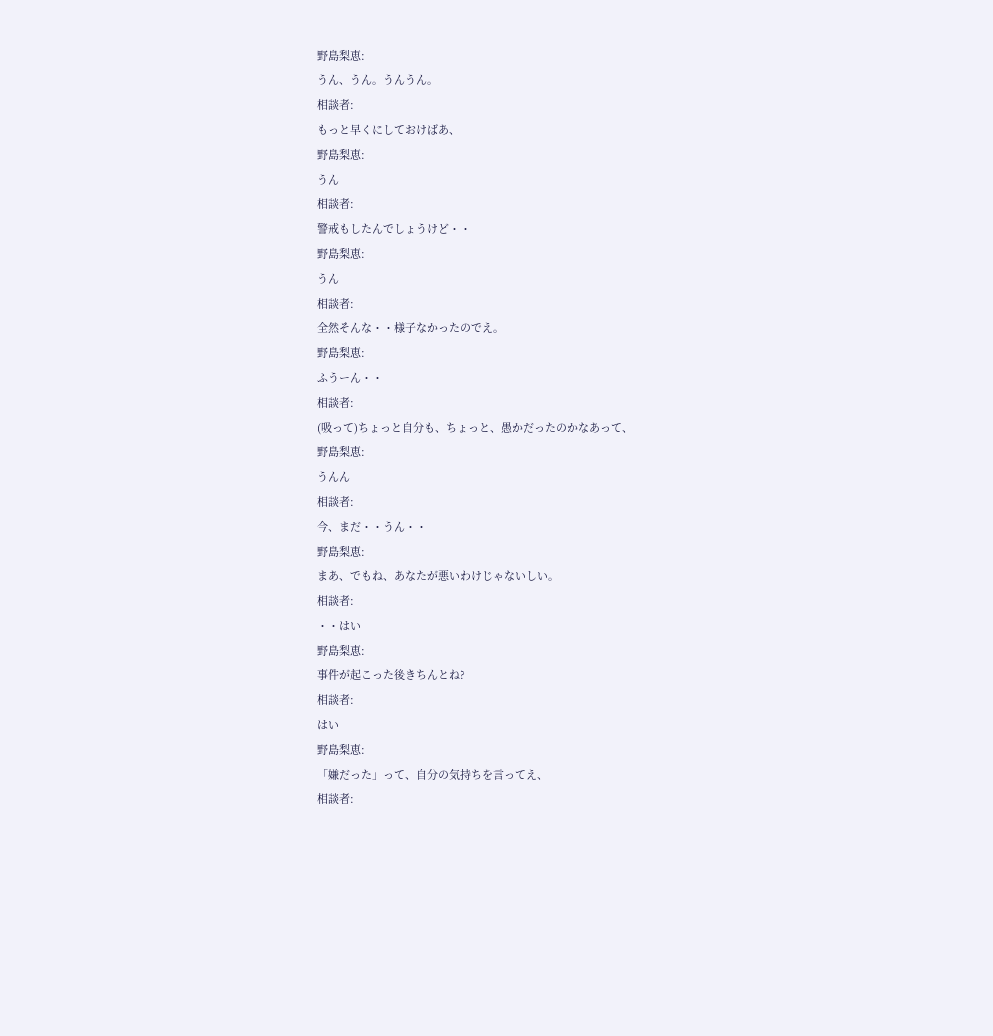野島梨恵:
うん、うん。うんうん。
相談者:
もっと早くにしておけばあ、
野島梨恵:
うん
相談者:
警戒もしたんでしょうけど・・
野島梨恵:
うん
相談者:
全然そんな・・様子なかったのでえ。
野島梨恵:
ふうーん・・
相談者:
(吸って)ちょっと自分も、ちょっと、愚かだったのかなあって、
野島梨恵:
うんん
相談者:
今、まだ・・うん・・
野島梨恵:
まあ、でもね、あなたが悪いわけじゃないしい。
相談者:
・・はい
野島梨恵:
事件が起こった後きちんとね?
相談者:
はい
野島梨恵:
「嫌だった」って、自分の気持ちを言ってえ、
相談者: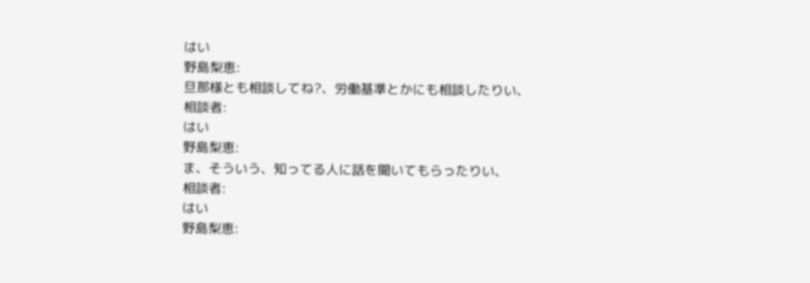はい
野島梨恵:
旦那様とも相談してね?、労働基準とかにも相談したりい、
相談者:
はい
野島梨恵:
ま、そういう、知ってる人に話を聞いてもらったりい、
相談者:
はい
野島梨恵: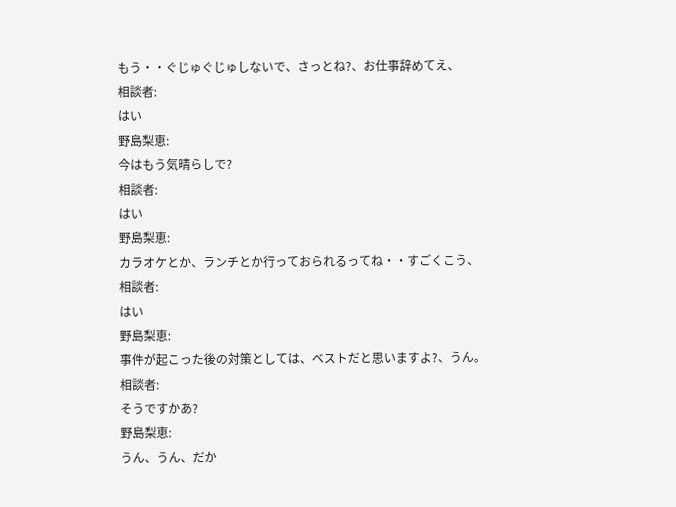もう・・ぐじゅぐじゅしないで、さっとね?、お仕事辞めてえ、
相談者:
はい
野島梨恵:
今はもう気晴らしで?
相談者:
はい
野島梨恵:
カラオケとか、ランチとか行っておられるってね・・すごくこう、
相談者:
はい
野島梨恵:
事件が起こった後の対策としては、ベストだと思いますよ?、うん。
相談者:
そうですかあ?
野島梨恵:
うん、うん、だか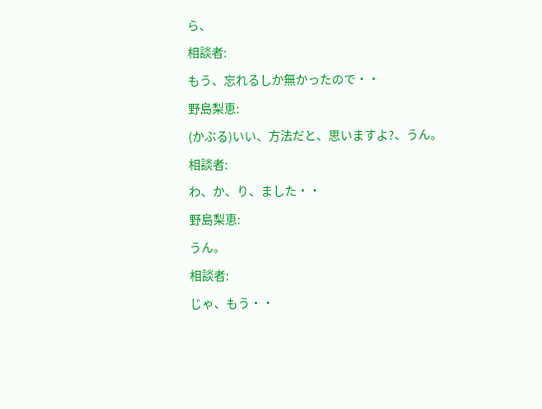ら、
相談者:
もう、忘れるしか無かったので・・
野島梨恵:
(かぶる)いい、方法だと、思いますよ?、うん。
相談者:
わ、か、り、ました・・
野島梨恵:
うん。
相談者:
じゃ、もう・・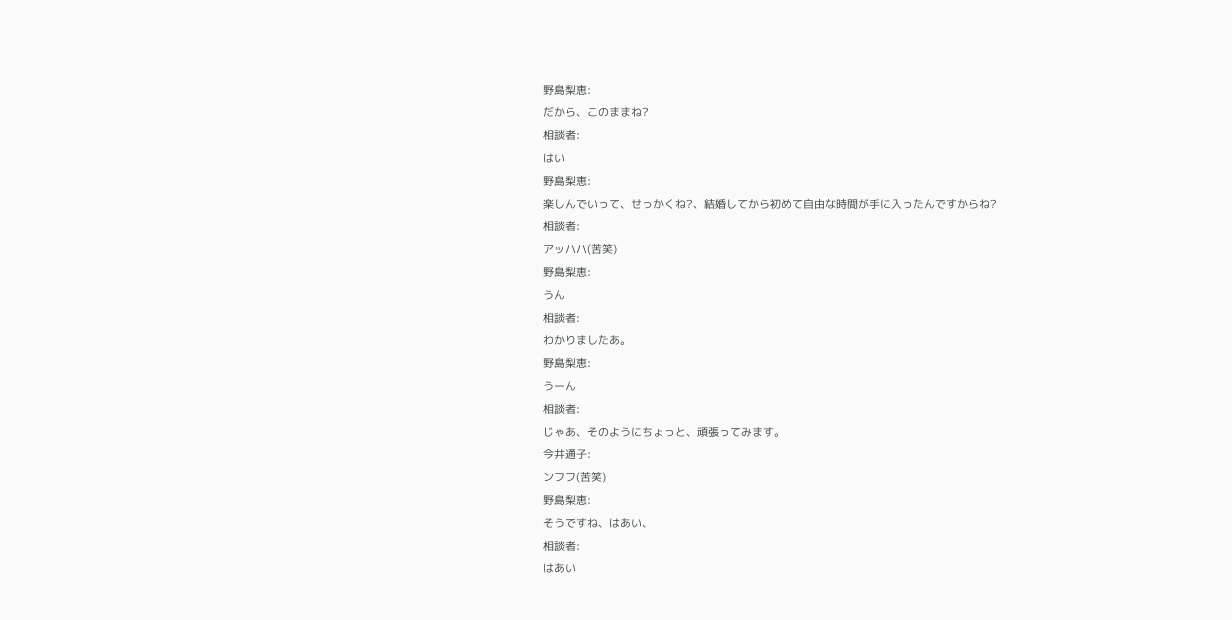野島梨恵:
だから、このままね?
相談者:
はい
野島梨恵:
楽しんでいって、せっかくね?、結婚してから初めて自由な時間が手に入ったんですからね?
相談者:
アッハハ(苦笑)
野島梨恵:
うん
相談者:
わかりましたあ。
野島梨恵:
うーん
相談者:
じゃあ、そのようにちょっと、頑張ってみます。
今井通子:
ンフフ(苦笑)
野島梨恵:
そうですね、はあい、
相談者:
はあい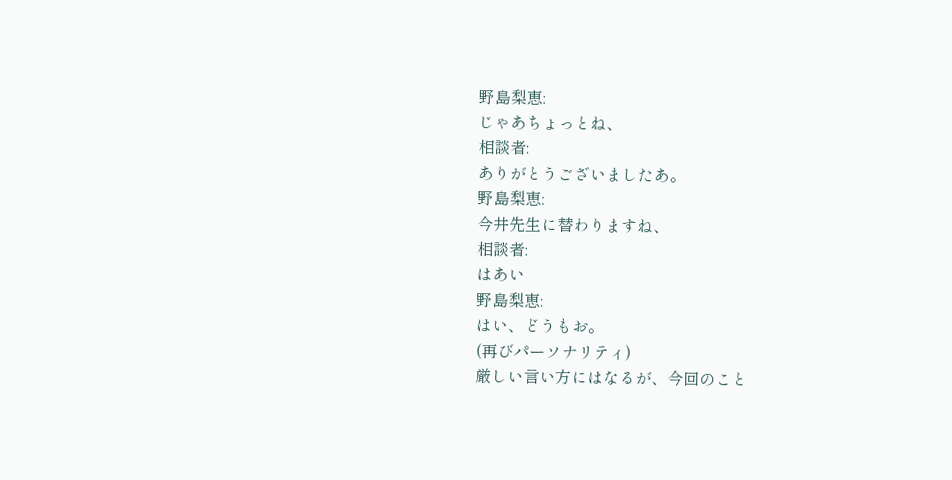野島梨恵:
じゃあちょっとね、
相談者:
ありがとうございましたあ。
野島梨恵:
今井先生に替わりますね、
相談者:
はあい
野島梨恵:
はい、どうもお。
(再びパーソナリティ)
厳しい言い方にはなるが、今回のこと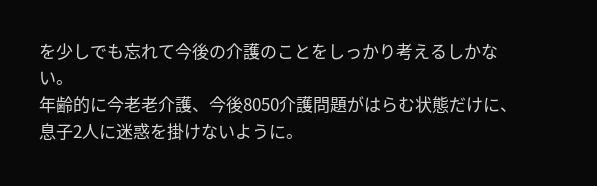を少しでも忘れて今後の介護のことをしっかり考えるしかない。
年齢的に今老老介護、今後8050介護問題がはらむ状態だけに、息子2人に迷惑を掛けないように。